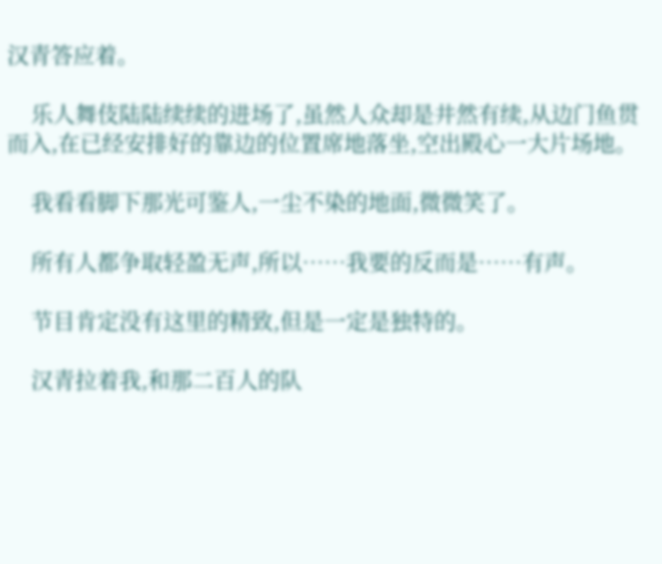汉青答应着。

    乐人舞伎陆陆续续的进场了,虽然人众却是井然有续,从边门鱼贯而入,在已经安排好的靠边的位置席地落坐,空出殿心一大片场地。

    我看看脚下那光可鉴人,一尘不染的地面,微微笑了。

    所有人都争取轻盈无声,所以……我要的反而是……有声。

    节目肯定没有这里的精致,但是一定是独特的。

    汉青拉着我,和那二百人的队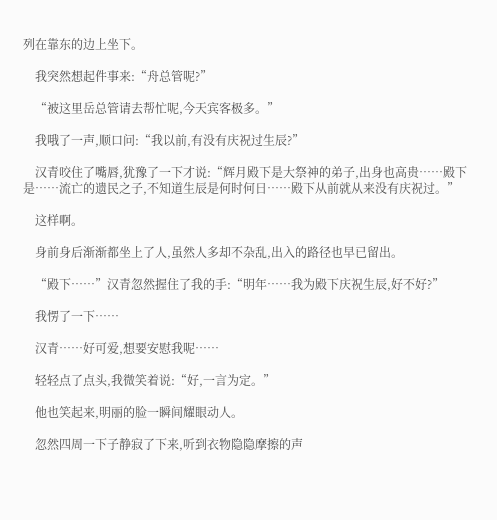列在靠东的边上坐下。

    我突然想起件事来:“舟总管呢?”

    “被这里岳总管请去帮忙呢,今天宾客极多。”

    我哦了一声,顺口问:“我以前,有没有庆祝过生辰?”

    汉青咬住了嘴唇,犹豫了一下才说:“辉月殿下是大祭神的弟子,出身也高贵……殿下是……流亡的遗民之子,不知道生辰是何时何日……殿下从前就从来没有庆祝过。”

    这样啊。

    身前身后渐渐都坐上了人,虽然人多却不杂乱,出入的路径也早已留出。

    “殿下……”汉青忽然握住了我的手:“明年……我为殿下庆祝生辰,好不好?”

    我愣了一下……

    汉青……好可爱,想要安慰我呢……

    轻轻点了点头,我微笑着说:“好,一言为定。”

    他也笑起来,明丽的脸一瞬间耀眼动人。

    忽然四周一下子静寂了下来,听到衣物隐隐摩擦的声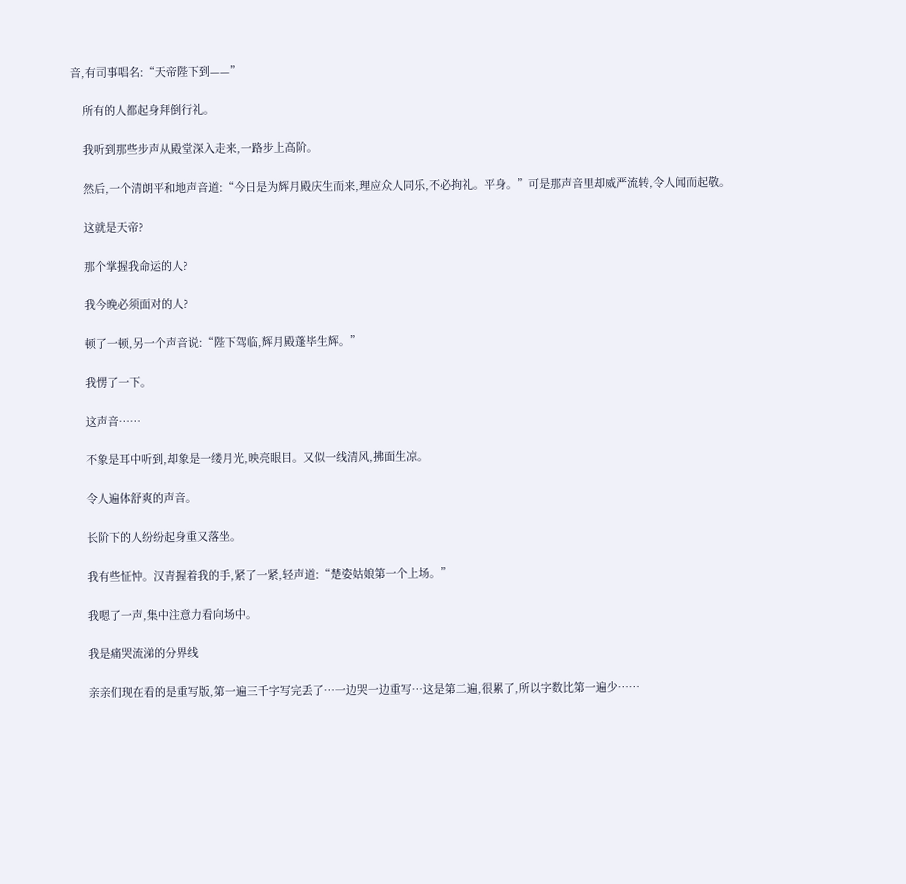音,有司事唱名:“天帝陛下到——”

    所有的人都起身拜倒行礼。

    我听到那些步声从殿堂深入走来,一路步上高阶。

    然后,一个清朗平和地声音道:“今日是为辉月殿庆生而来,理应众人同乐,不必拘礼。平身。”可是那声音里却威严流转,令人闻而起敬。

    这就是天帝?

    那个掌握我命运的人?

    我今晚必须面对的人?

    顿了一顿,另一个声音说:“陛下驾临,辉月殿蓬毕生辉。”

    我愣了一下。

    这声音……

    不象是耳中听到,却象是一缕月光,映亮眼目。又似一线清风,拂面生凉。

    令人遍体舒爽的声音。

    长阶下的人纷纷起身重又落坐。

    我有些怔忡。汉青握着我的手,紧了一紧,轻声道:“楚姿姑娘第一个上场。”

    我嗯了一声,集中注意力看向场中。

    我是痛哭流涕的分界线

    亲亲们现在看的是重写版,第一遍三千字写完丢了…一边哭一边重写…这是第二遍,很累了,所以字数比第一遍少……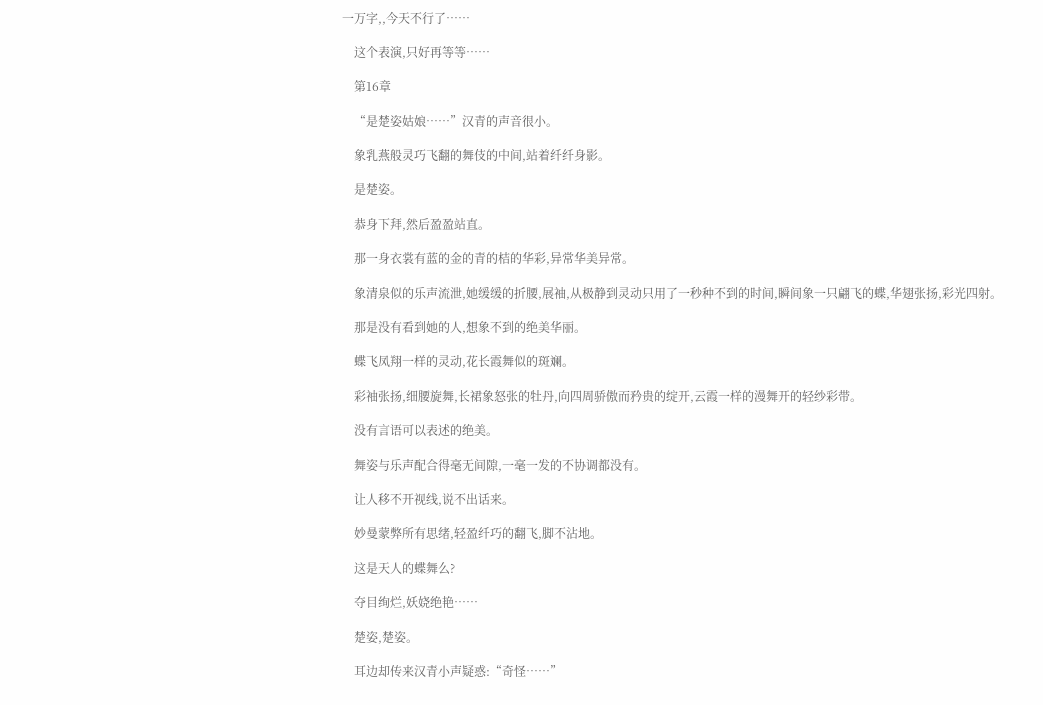一万字,,今天不行了……

    这个表演,只好再等等……

    第16章

    “是楚姿姑娘……”汉青的声音很小。

    象乳燕般灵巧飞翻的舞伎的中间,站着纤纤身影。

    是楚姿。

    恭身下拜,然后盈盈站直。

    那一身衣裳有蓝的金的青的桔的华彩,异常华美异常。

    象清泉似的乐声流泄,她缓缓的折腰,展袖,从极静到灵动只用了一秒种不到的时间,瞬间象一只翩飞的蝶,华翅张扬,彩光四射。

    那是没有看到她的人,想象不到的绝美华丽。

    蝶飞凤翔一样的灵动,花长霞舞似的斑斓。

    彩袖张扬,细腰旋舞,长裙象怒张的牡丹,向四周骄傲而矜贵的绽开,云霞一样的漫舞开的轻纱彩带。

    没有言语可以表述的绝美。

    舞姿与乐声配合得毫无间隙,一毫一发的不协调都没有。

    让人移不开视线,说不出话来。

    妙曼蒙弊所有思绪,轻盈纤巧的翻飞,脚不沾地。

    这是天人的蝶舞么?

    夺目绚烂,妖娆绝艳……

    楚姿,楚姿。

    耳边却传来汉青小声疑惑:“奇怪……”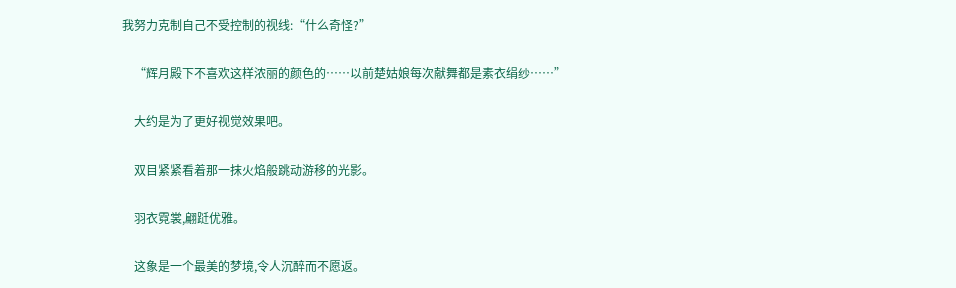我努力克制自己不受控制的视线:“什么奇怪?”

    “辉月殿下不喜欢这样浓丽的颜色的……以前楚姑娘每次献舞都是素衣绢纱……”

    大约是为了更好视觉效果吧。

    双目紧紧看着那一抹火焰般跳动游移的光影。

    羽衣霓裳,翩跹优雅。

    这象是一个最美的梦境,令人沉醉而不愿返。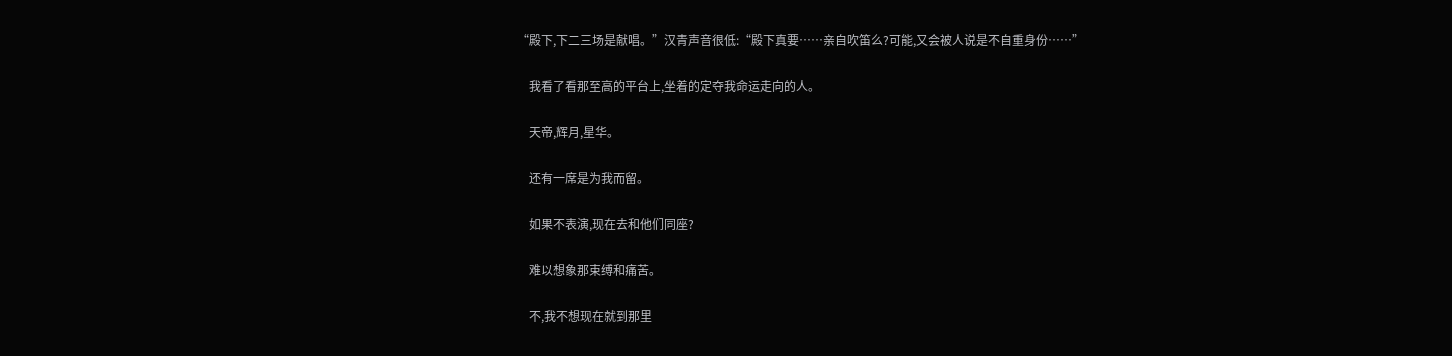“殿下,下二三场是献唱。”汉青声音很低:“殿下真要……亲自吹笛么?可能,又会被人说是不自重身份……”

    我看了看那至高的平台上,坐着的定夺我命运走向的人。

    天帝,辉月,星华。

    还有一席是为我而留。

    如果不表演,现在去和他们同座?

    难以想象那束缚和痛苦。

    不,我不想现在就到那里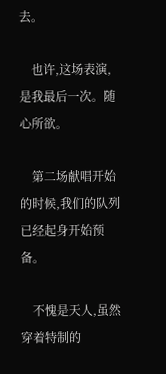去。

    也许,这场表演,是我最后一次。随心所欲。

    第二场献唱开始的时候,我们的队列已经起身开始预备。

    不愧是天人,虽然穿着特制的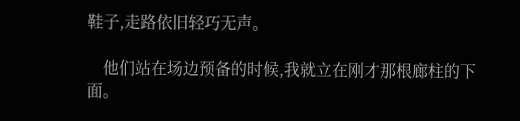鞋子,走路依旧轻巧无声。

    他们站在场边预备的时候,我就立在刚才那根廊柱的下面。